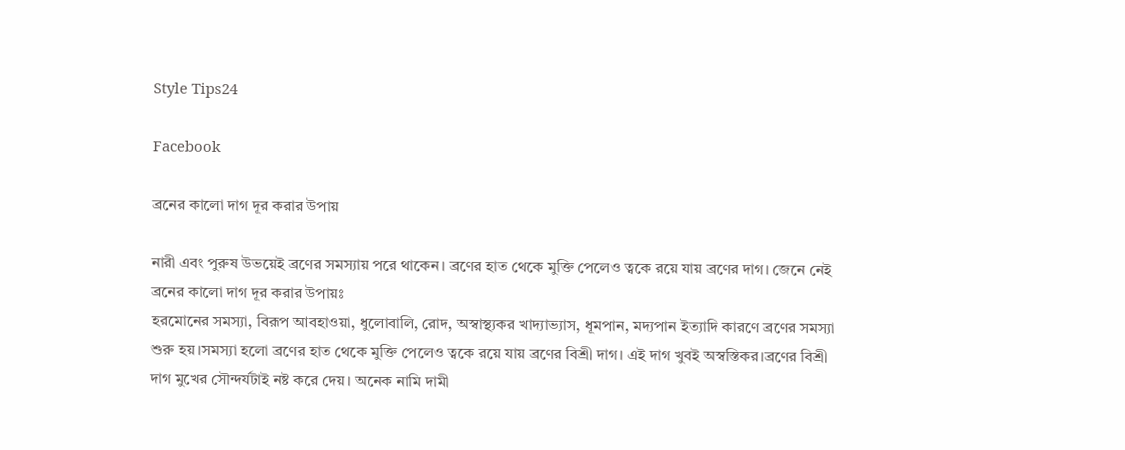Style Tips24

Facebook

ব্রনের কালো দাগ দূর করার উপায়

নারী এবং পুরুষ উভয়েই ব্রণের সমস্যায় পরে থাকেন। ব্রণের হাত থেকে মুক্তি পেলেও ত্বকে রয়ে যায় ব্রণের দাগ। জেনে নেই ব্রনের কালো দাগ দূর করার উপায়ঃ
হরমোনের সমস্যা, বিরূপ আবহাওয়া, ধুলোবালি, রোদ, অস্বাস্থ্যকর খাদ্যাভ্যাস, ধূমপান, মদ্যপান ইত্যাদি কারণে ব্রণের সমস্যা শুরু হয়।সমস্যা হলো ব্রণের হাত থেকে মুক্তি পেলেও ত্বকে রয়ে যায় ব্রণের বিশ্রী দাগ। এই দাগ খুবই অস্বস্তিকর।ব্রণের বিশ্রী দাগ মুখের সৌন্দর্যটাই নষ্ট করে দেয়। অনেক নামি দামী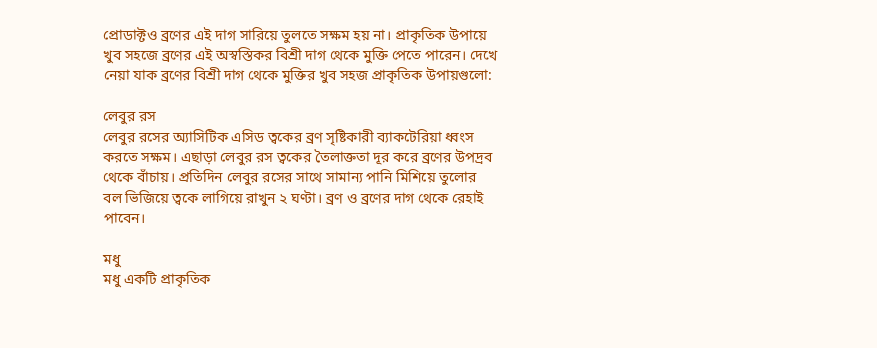প্রোডাক্টও ব্রণের এই দাগ সারিয়ে তুলতে সক্ষম হয় না। প্রাকৃতিক উপায়ে খুব সহজে ব্রণের এই অস্বস্তিকর বিশ্রী দাগ থেকে মুক্তি পেতে পারেন। দেখে নেয়া যাক ব্রণের বিশ্রী দাগ থেকে মুক্তির খুব সহজ প্রাকৃতিক উপায়গুলো:

লেবুর রস
লেবুর রসের অ্যাসিটিক এসিড ত্বকের ব্রণ সৃষ্টিকারী ব্যাকটেরিয়া ধ্বংস করতে সক্ষম। এছাড়া লেবুর রস ত্বকের তৈলাক্ততা দূর করে ব্রণের উপদ্রব থেকে বাঁচায়। প্রতিদিন লেবুর রসের সাথে সামান্য পানি মিশিয়ে তুলোর বল ভিজিয়ে ত্বকে লাগিয়ে রাখুন ২ ঘণ্টা। ব্রণ ও ব্রণের দাগ থেকে রেহাই পাবেন।

মধু
মধু একটি প্রাকৃতিক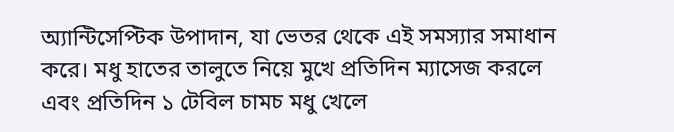অ্যান্টিসেপ্টিক উপাদান, যা ভেতর থেকে এই সমস্যার সমাধান করে। মধু হাতের তালুতে নিয়ে মুখে প্রতিদিন ম্যাসেজ করলে এবং প্রতিদিন ১ টেবিল চামচ মধু খেলে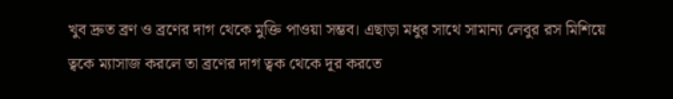খুব দ্রুত ব্রণ ও ব্রণের দাগ থেকে মুক্তি পাওয়া সম্ভব। এছাড়া মধুর সাথে সামান্য লেবুর রস মিশিয়ে ত্বকে ম্যাসাজ করলে তা ব্রণের দাগ ত্বক থেকে দূর করতে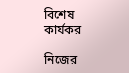বিশেষ কার্যকর

নিজের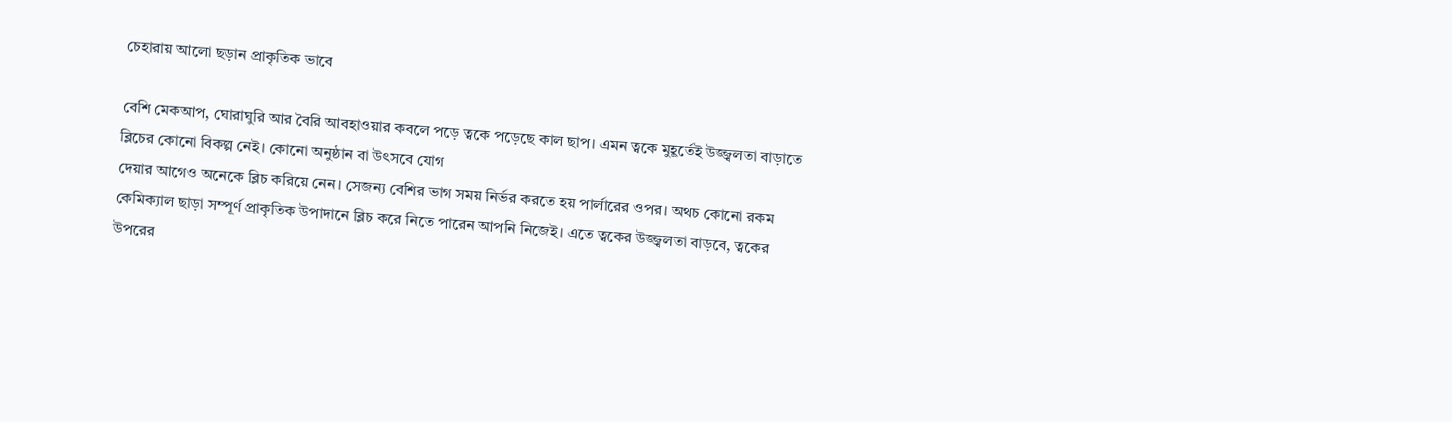চেহারায় আলো ছড়ান প্রাকৃতিক ভাবে

বেশি মেকআপ, ঘোরাঘুরি আর বৈরি আবহাওয়ার কবলে পড়ে ত্বকে পড়েছে কাল ছাপ। এমন ত্বকে মুহূর্তেই উজ্জ্বলতা বাড়াতে ব্লিচের কোনো বিকল্প নেই। কোনো অনুষ্ঠান বা উৎসবে যোগ
দেয়ার আগেও অনেকে ব্লিচ করিয়ে নেন। সেজন্য বেশির ভাগ সময় নির্ভর করতে হয় পার্লারের ওপর। অথচ কোনো রকম কেমিক্যাল ছাড়া সম্পূর্ণ প্রাকৃতিক উপাদানে ব্লিচ করে নিতে পারেন আপনি নিজেই। এতে ত্বকের উজ্জ্বলতা বাড়বে, ত্বকের উপরের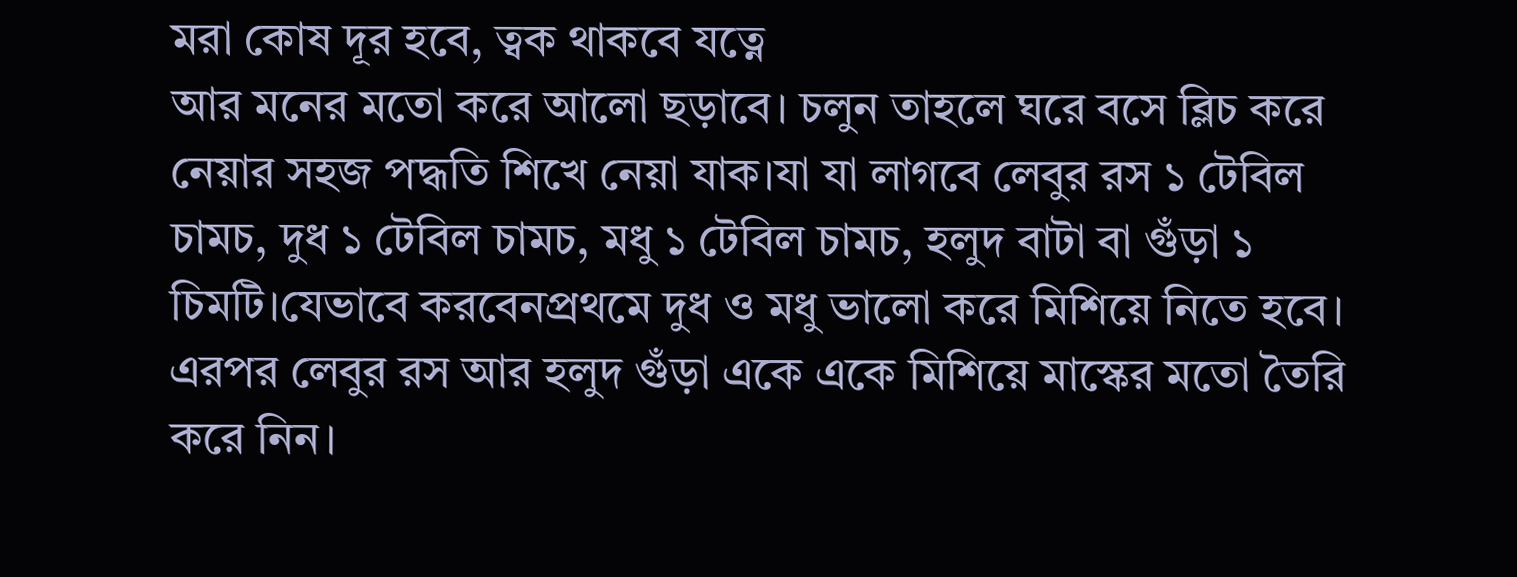মরা কোষ দূর হবে, ত্বক থাকবে যত্নে
আর মনের মতো করে আলো ছড়াবে। চলুন তাহলে ঘরে বসে ব্লিচ করে নেয়ার সহজ পদ্ধতি শিখে নেয়া যাক।যা যা লাগবে লেবুর রস ১ টেবিল চামচ, দুধ ১ টেবিল চামচ, মধু ১ টেবিল চামচ, হলুদ বাটা বা গুঁড়া ১ চিমটি।যেভাবে করবেনপ্রথমে দুধ ও মধু ভালো করে মিশিয়ে নিতে হবে। এরপর লেবুর রস আর হলুদ গুঁড়া একে একে মিশিয়ে মাস্কের মতো তৈরি করে নিন।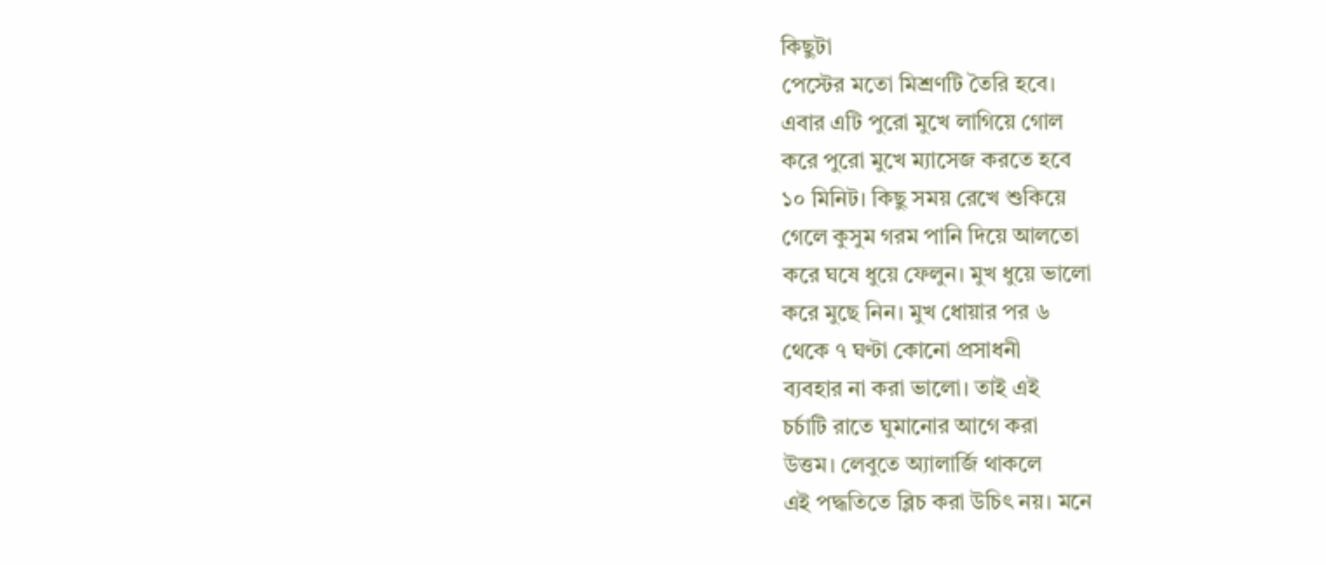কিছুটা
পেস্টের মতো মিশ্রণটি তৈরি হবে।
এবার এটি পুরো মুখে লাগিয়ে গোল
করে পুরো মুখে ম্যাসেজ করতে হবে
১০ মিনিট। কিছু সময় রেখে শুকিয়ে
গেলে কুসুম গরম পানি দিয়ে আলতো
করে ঘষে ধুয়ে ফেলুন। মুখ ধুয়ে ভালো
করে মুছে নিন। মুখ ধোয়ার পর ৬
থেকে ৭ ঘণ্টা কোনো প্রসাধনী
ব্যবহার না করা ভালো। তাই এই
চর্চাটি রাতে ঘুমানোর আগে করা
উত্তম। লেবুতে অ্যালার্জি থাকলে
এই পদ্ধতিতে ব্লিচ করা উচিৎ নয়। মনে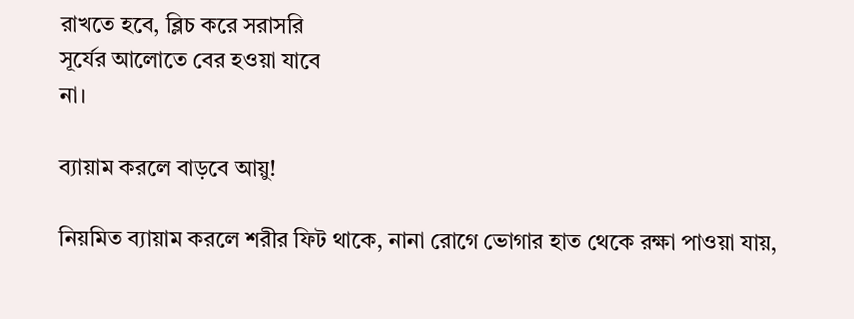রাখতে হবে, ব্লিচ করে সরাসরি
সূর্যের আলোতে বের হওয়া যাবে
না।

ব্যায়াম করলে বাড়বে আয়ু!

নিয়মিত ব্যায়াম করলে শরীর ফিট থাকে, নানা রোগে ভোগার হাত থেকে রক্ষা পাওয়া যায়,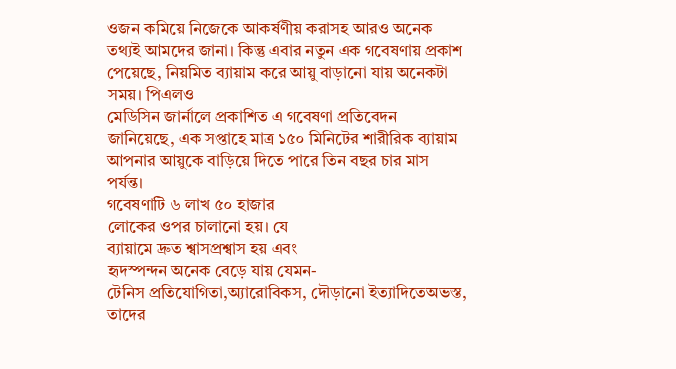ওজন কমিয়ে নিজেকে আকর্ষণীয় করাসহ আরও অনেক তথ্যই আমদের জানা। কিন্তু এবার নতুন এক গবেষণায় প্রকাশ পেয়েছে, নিয়মিত ব্যায়াম করে আয়ু বাড়ানো যায় অনেকটা সময়। পিএলও
মেডিসিন জার্নালে প্রকাশিত এ গবেষণা প্রতিবেদন জানিয়েছে, এক সপ্তাহে মাত্র ১৫০ মিনিটের শারীরিক ব্যায়াম আপনার আয়ুকে বাড়িয়ে দিতে পারে তিন বছর চার মাস পর্যন্ত।
গবেষণাটি ৬ লাখ ৫০ হাজার
লোকের ওপর চালানো হয়। যে
ব্যায়ামে দ্রুত শ্বাসপ্রশ্বাস হয় এবং
হৃদস্পন্দন অনেক বেড়ে যায় যেমন-
টেনিস প্রতিযোগিতা,অ্যারোবিকস, দৌড়ানো ইত্যাদিতেঅভস্ত, তাদের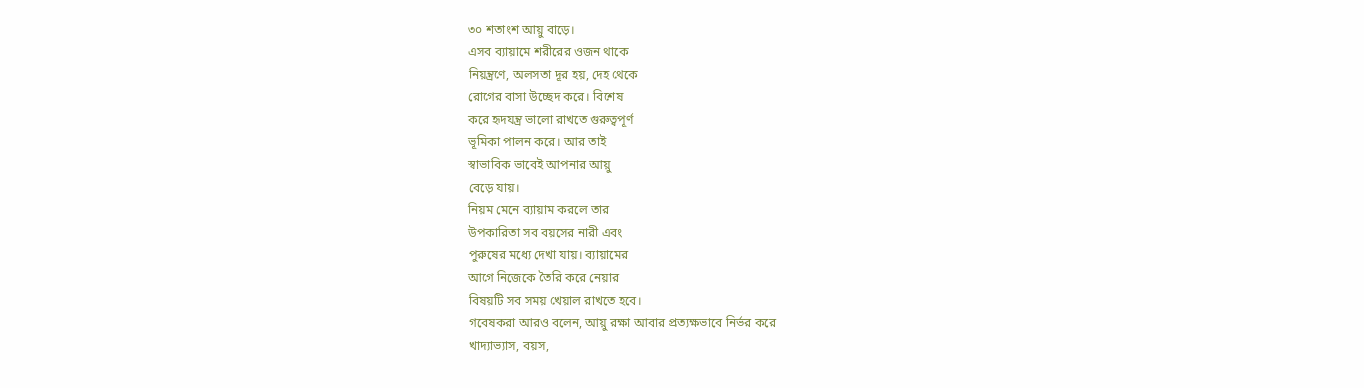৩০ শতাংশ আয়ু বাড়ে।
এসব ব্যায়ামে শরীরের ওজন থাকে
নিয়ন্ত্রণে, অলসতা দূর হয়, দেহ থেকে
রোগের বাসা উচ্ছেদ করে। বিশেষ
করে হৃদযন্ত্র ভালো রাখতে গুরুত্বপূর্ণ
ভূমিকা পালন করে। আর তাই
স্বাভাবিক ভাবেই আপনার আয়ু
বেড়ে যায়।
নিয়ম মেনে ব্যায়াম করলে তার
উপকারিতা সব বয়সের নারী এবং
পুরুষের মধ্যে দেখা যায়। ব্যায়ামের
আগে নিজেকে তৈরি করে নেয়ার
বিষয়টি সব সময় খেয়াল রাখতে হবে।
গবেষকরা আরও বলেন, আয়ু রক্ষা আবার প্রত্যক্ষভাবে নির্ভর করে
খাদ্যাভ্যাস, বয়স,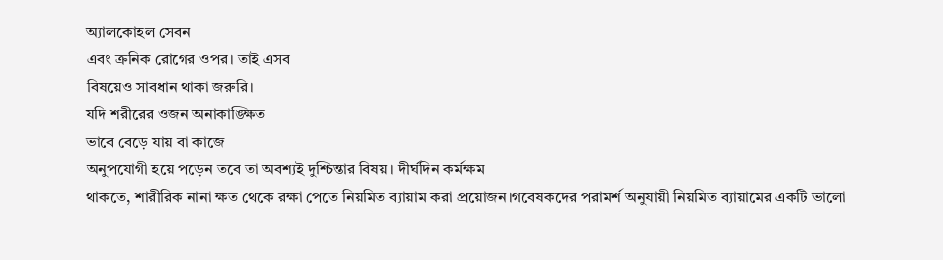অ্যালকোহল সেবন
এবং ক্রনিক রোগের ওপর। তাই এসব
বিষয়েও সাবধান থাকা জরুরি।
যদি শরীরের ওজন অনাকাঙ্ক্ষিত
ভাবে বেড়ে যায় বা কাজে
অনুপযোগী হয়ে পড়েন তবে তা অবশ্যই দুশ্চিন্তার বিষয়। দীর্ঘদিন কর্মক্ষম
থাকতে, শারীরিক নানা ক্ষত থেকে রক্ষা পেতে নিয়মিত ব্যায়াম করা প্রয়োজন।গবেষকদের পরামর্শ অনুযায়ী নিয়মিত ব্যায়ামের একটি ভালো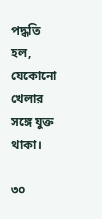পদ্ধতি হল, যেকোনো খেলার সঙ্গে যুক্ত থাকা।

৩০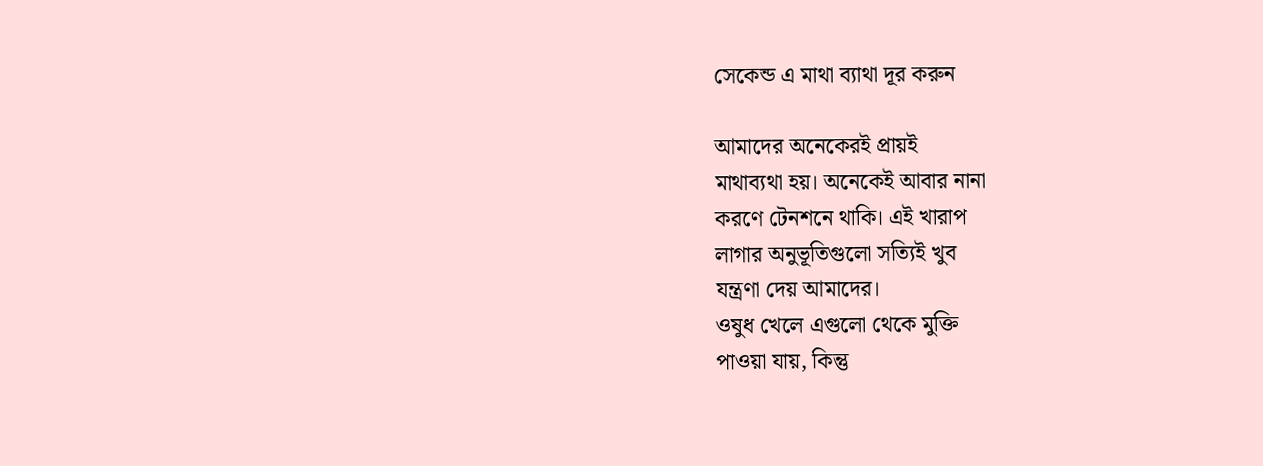সেকেন্ড এ মাথা ব্যাথা দূর করুন

আমাদের অনেকেরই প্রায়ই
মাথাব্যথা হয়। অনেকেই আবার নানা
করণে টেনশনে থাকি। এই খারাপ
লাগার অনুভূতিগুলো সত্যিই খুব
যন্ত্রণা দেয় আমাদের।
ওষুধ খেলে এগুলো থেকে মুক্তি
পাওয়া যায়, কিন্তু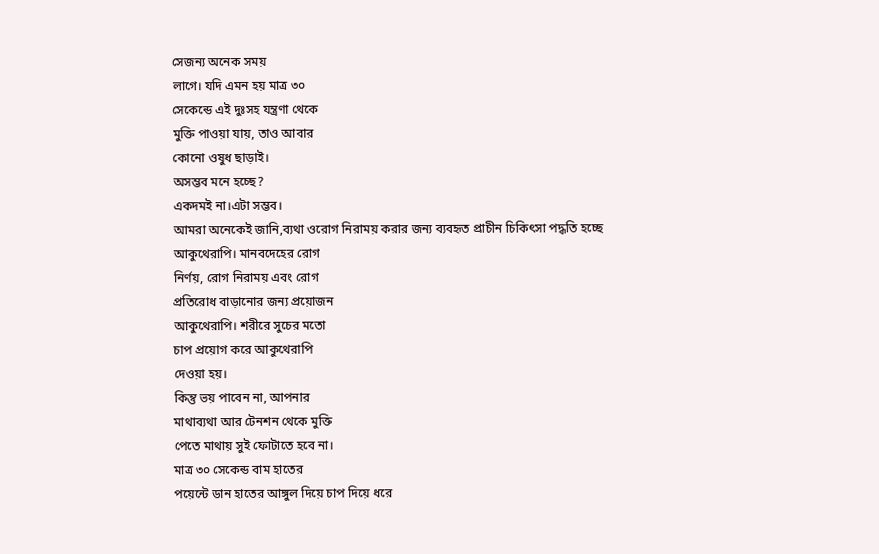সেজন্য অনেক সময়
লাগে। যদি এমন হয় মাত্র ৩০
সেকেন্ডে এই দুঃসহ যন্ত্রণা থেকে
মুক্তি পাওয়া যায়, তাও আবার
কোনো ওষুধ ছাড়াই।
অসম্ভব মনে হচ্ছে?
একদমই না।এটা সম্ভব।
আমরা অনেকেই জানি,ব্যথা ওরোগ নিরাময় করার জন্য ব্যবহৃত প্রাচীন চিকিৎসা পদ্ধতি হচ্ছে
আকুথেরাপি। মানবদেহের রোগ
নির্ণয়, রোগ নিরাময় এবং রোগ
প্রতিরোধ বাড়ানোর জন্য প্রয়োজন
আকুথেরাপি। শরীরে সুচের মতো
চাপ প্রয়োগ করে আকুথেরাপি
দেওয়া হয়।
কিন্তু ভয় পাবেন না, আপনার
মাথাব্যথা আর টেনশন থেকে মুক্তি
পেতে মাথায় সুই ফোটাতে হবে না।
মাত্র ৩০ সেকেন্ড বাম হাতের
পয়েন্টে ডান হাতের আঙ্গুল দিয়ে চাপ দিয়ে ধরে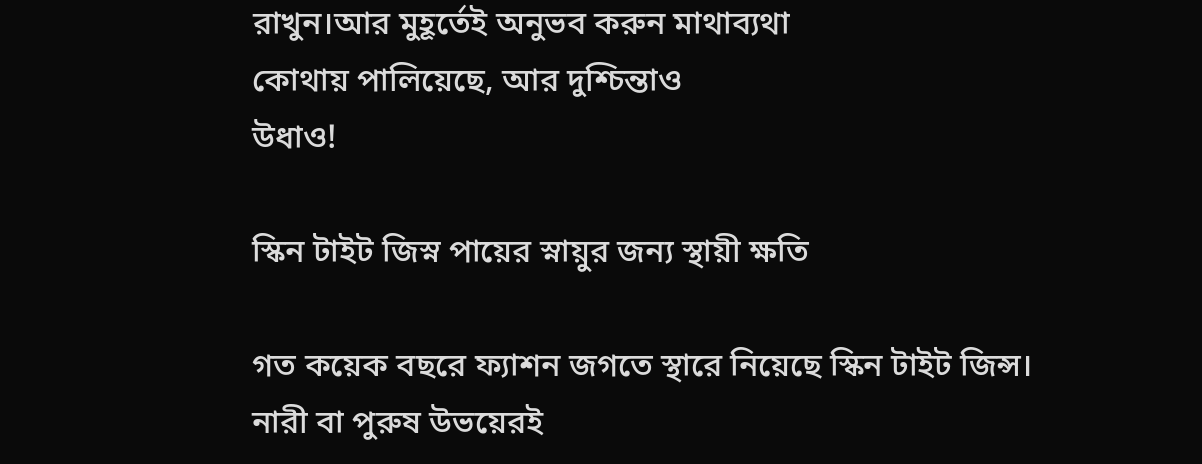রাখুন।আর মুহূর্তেই অনুভব করুন মাথাব্যথা
কোথায় পালিয়েছে, আর দুশ্চিন্তাও
উধাও!

স্কিন টাইট জিস্ন পায়ের স্নায়ুর জন্য স্থায়ী ক্ষতি

গত কয়েক বছরে ফ্যাশন জগতে স্থারে নিয়েছে স্কিন টাইট জিন্স।
নারী বা পুরুষ উভয়েরই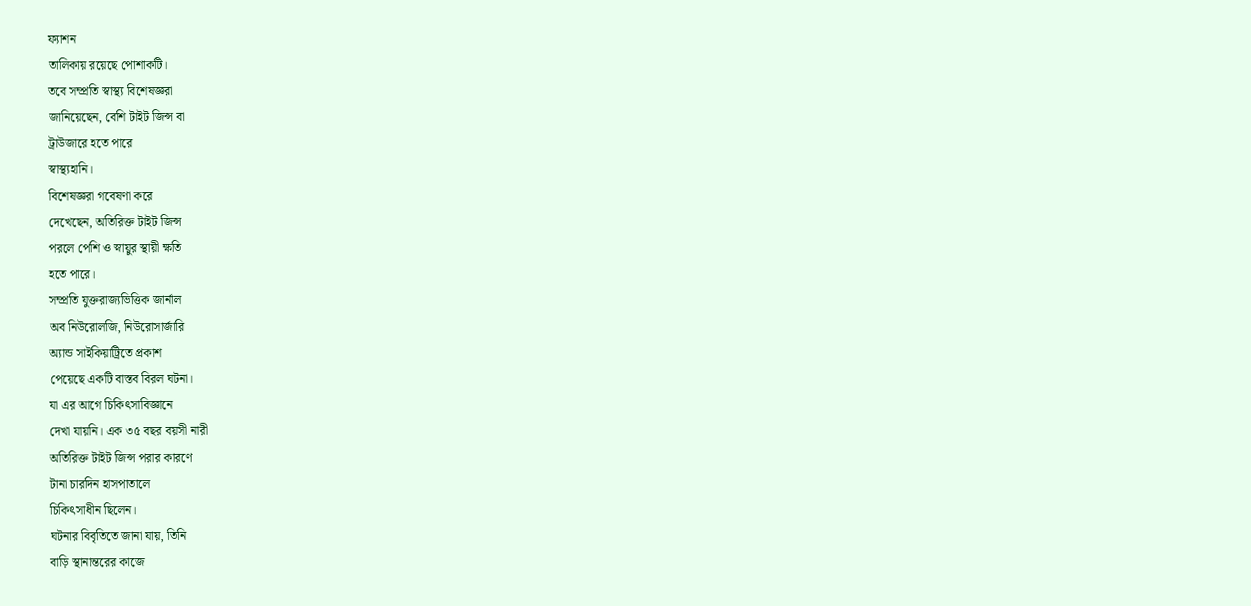ফ্যাশন
তালিকায় রয়েছে পোশাকটি।
তবে সম্প্রতি স্বাস্থ্য বিশেষজ্ঞরা
জানিয়েছেন, বেশি টাইট জিন্স বা
ট্রাউজারে হতে পারে
স্বাস্থ্যহানি।
বিশেষজ্ঞরা গবেষণা করে
দেখেছেন, অতিরিক্ত টাইট জিন্স
পরলে পেশি ও স্নায়ুর স্থায়ী ক্ষতি
হতে পারে।
সম্প্রতি যুক্তরাজ্যভিত্তিক জার্নাল
অব নিউরোলজি, নিউরোসার্জারি
অ্যান্ড সাইকিয়াট্রিতে প্রকাশ
পেয়েছে একটি বাস্তব বিরল ঘটনা।
যা এর আগে চিকিৎসাবিজ্ঞানে
দেখা যায়নি। এক ৩৫ বছর বয়সী নারী
অতিরিক্ত টাইট জিন্স পরার কারণে
টানা চারদিন হাসপাতালে
চিকিৎসাধীন ছিলেন।
ঘটনার বিবৃতিতে জানা যায়, তিনি
বাড়ি স্থানান্তরের কাজে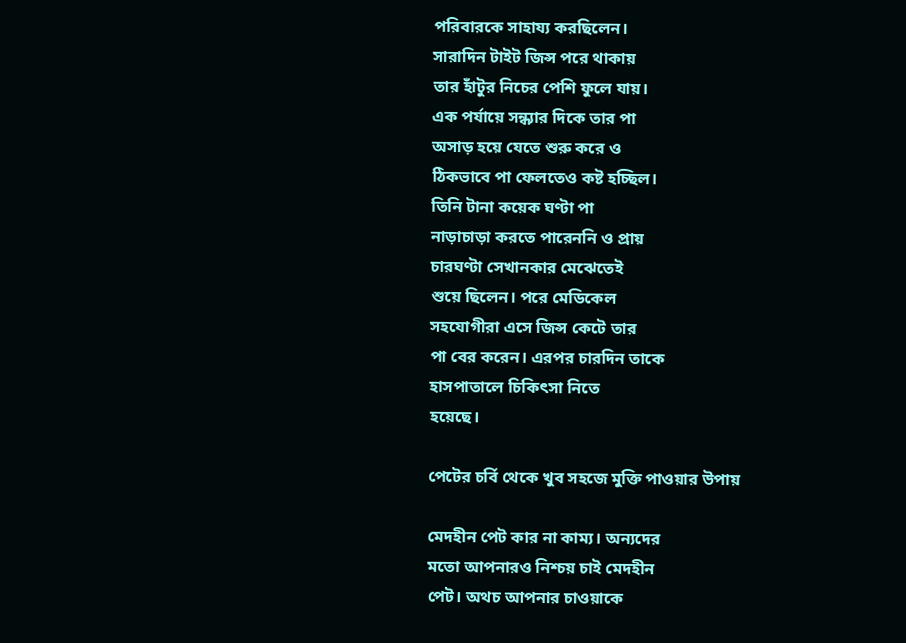পরিবারকে সাহায্য করছিলেন।
সারাদিন টাইট জিন্স পরে থাকায়
তার হাঁটুর নিচের পেশি ফুলে যায়।
এক পর্যায়ে সন্ধ্যার দিকে তার পা
অসাড় হয়ে যেতে শুরু করে ও
ঠিকভাবে পা ফেলতেও কষ্ট হচ্ছিল।
তিনি টানা কয়েক ঘণ্টা পা
নাড়াচাড়া করতে পারেননি ও প্রায়
চারঘণ্টা সেখানকার মেঝেতেই
শুয়ে ছিলেন। পরে মেডিকেল
সহযোগীরা এসে জিন্স কেটে তার
পা বের করেন। এরপর চারদিন তাকে
হাসপাতালে চিকিৎসা নিতে
হয়েছে।

পেটের চর্বি থেকে খুব সহজে মুক্তি পাওয়ার উপায়

মেদহীন পেট কার না কাম্য। অন্যদের
মতো আপনারও নিশ্চয় চাই মেদহীন
পেট। অথচ আপনার চাওয়াকে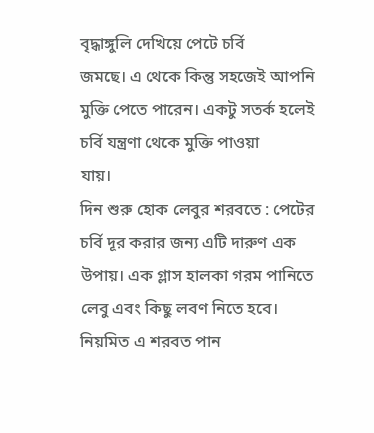বৃদ্ধাঙ্গুলি দেখিয়ে পেটে চর্বি
জমছে। এ থেকে কিন্তু সহজেই আপনি
মুক্তি পেতে পারেন। একটু সতর্ক হলেই
চর্বি যন্ত্রণা থেকে মুক্তি পাওয়া
যায়।
দিন শুরু হোক লেবুর শরবতে : পেটের
চর্বি দূর করার জন্য এটি দারুণ এক
উপায়। এক গ্লাস হালকা গরম পানিতে
লেবু এবং কিছু লবণ নিতে হবে।
নিয়মিত এ শরবত পান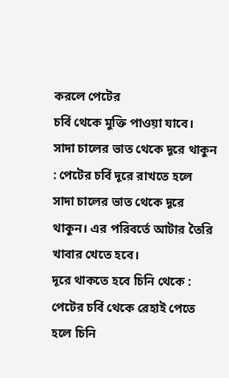করলে পেটের
চর্বি থেকে মুক্তি পাওয়া যাবে।
সাদা চালের ভাত থেকে দূরে থাকুন
: পেটের চর্বি দূরে রাখতে হলে
সাদা চালের ভাত থেকে দূরে
থাকুন। এর পরিবর্তে আটার তৈরি
খাবার খেতে হবে।
দূরে থাকতে হবে চিনি থেকে :
পেটের চর্বি থেকে রেহাই পেতে
হলে চিনি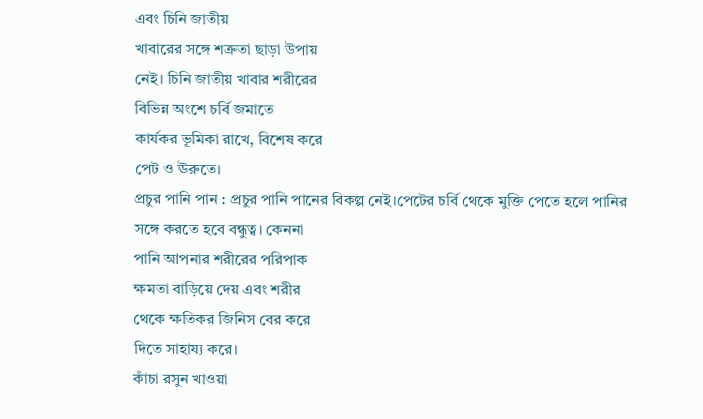এবং চিনি জাতীয়
খাবারের সঙ্গে শত্রুতা ছাড়া উপায়
নেই। চিনি জাতীয় খাবার শরীরের
বিভিন্ন অংশে চর্বি জমাতে
কার্যকর ভূমিকা রাখে, বিশেষ করে
পেট ও ঊরুতে।
প্রচুর পানি পান : প্রচুর পানি পানের বিকল্প নেই।পেটের চর্বি থেকে মুক্তি পেতে হলে পানির
সঙ্গে করতে হবে বন্ধুত্ব। কেননা
পানি আপনার শরীরের পরিপাক
ক্ষমতা বাড়িয়ে দেয় এবং শরীর
থেকে ক্ষতিকর জিনিস বের করে
দিতে সাহায্য করে।
কাঁচা রসুন খাওয়া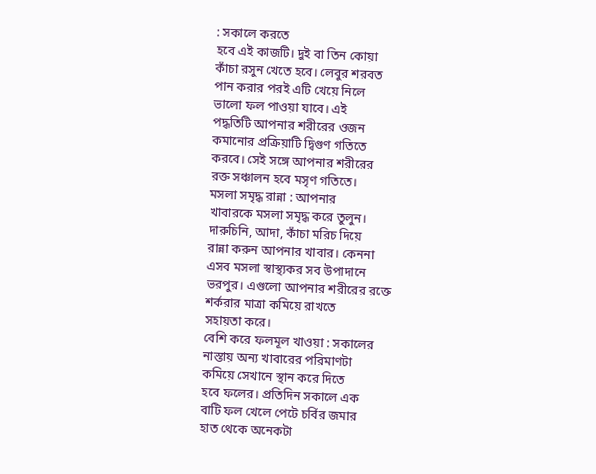: সকালে করতে
হবে এই কাজটি। দুই বা তিন কোয়া
কাঁচা রসুন খেতে হবে। লেবুর শরবত
পান করার পরই এটি খেয়ে নিলে
ভালো ফল পাওয়া যাবে। এই
পদ্ধতিটি আপনার শরীরের ওজন
কমানোর প্রক্রিয়াটি দ্বিগুণ গতিতে
করবে। সেই সঙ্গে আপনার শরীরের
রক্ত সঞ্চালন হবে মসৃণ গতিতে।
মসলা সমৃদ্ধ রান্না : আপনার
খাবারকে মসলা সমৃদ্ধ করে তুলুন।
দারুচিনি, আদা, কাঁচা মরিচ দিয়ে
রান্না করুন আপনার খাবার। কেননা
এসব মসলা স্বাস্থ্যকর সব উপাদানে
ভরপুর। এগুলো আপনার শরীরের রক্তে
শর্করার মাত্রা কমিয়ে রাখতে
সহায়তা করে।
বেশি করে ফলমূল খাওয়া : সকালের
নাস্তায় অন্য খাবারের পরিমাণটা
কমিয়ে সেখানে স্থান করে দিতে
হবে ফলের। প্রতিদিন সকালে এক
বাটি ফল খেলে পেটে চর্বির জমার
হাত থেকে অনেকটা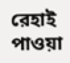রেহাই পাওয়া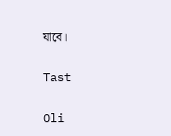যাবে।

Tast

Oli